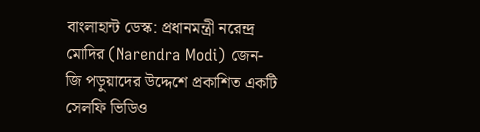বাংলাহান্ট ডেস্ক: প্রধানমন্ত্রী নরেন্দ্র মোদির (Narendra Modi) জেন-জি পড়ুয়াদের উদ্দেশে প্রকাশিত একটি সেলফি ভিডিও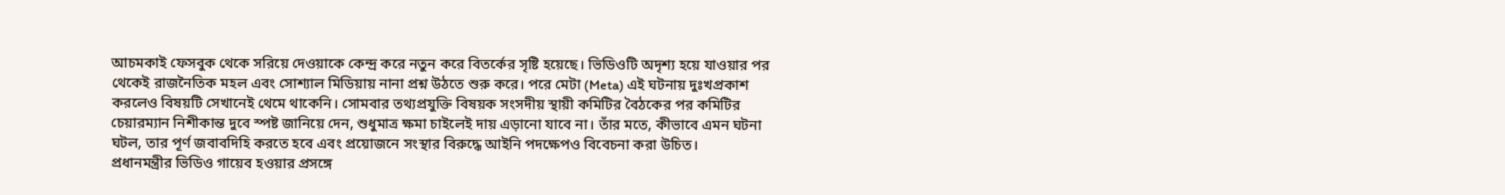আচমকাই ফেসবুক থেকে সরিয়ে দেওয়াকে কেন্দ্র করে নতুন করে বিতর্কের সৃষ্টি হয়েছে। ভিডিওটি অদৃশ্য হয়ে যাওয়ার পর থেকেই রাজনৈতিক মহল এবং সোশ্যাল মিডিয়ায় নানা প্রশ্ন উঠতে শুরু করে। পরে মেটা (Meta) এই ঘটনায় দুঃখপ্রকাশ করলেও বিষয়টি সেখানেই থেমে থাকেনি। সোমবার তথ্যপ্রযুক্তি বিষয়ক সংসদীয় স্থায়ী কমিটির বৈঠকের পর কমিটির চেয়ারম্যান নিশীকান্ত দুবে স্পষ্ট জানিয়ে দেন, শুধুমাত্র ক্ষমা চাইলেই দায় এড়ানো যাবে না। তাঁর মতে, কীভাবে এমন ঘটনা ঘটল, তার পূর্ণ জবাবদিহি করতে হবে এবং প্রয়োজনে সংস্থার বিরুদ্ধে আইনি পদক্ষেপও বিবেচনা করা উচিত।
প্রধানমন্ত্রীর ভিডিও গায়েব হওয়ার প্রসঙ্গে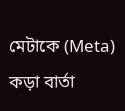মেটাকে (Meta) কড়া বার্তা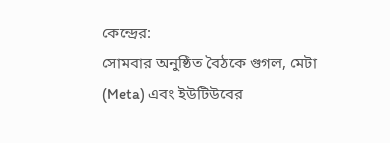কেন্দ্রের:
সোমবার অনুষ্ঠিত বৈঠকে গুগল, মেটা (Meta) এবং ইউটিউবের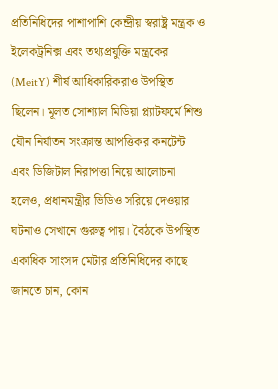প্রতিনিধিদের পাশাপাশি কেন্দ্রীয় স্বরাষ্ট্র মন্ত্রক ও ইলেকট্রনিক্স এবং তথ্যপ্রযুক্তি মন্ত্রকের (MeitY) শীর্ষ আধিকারিকরাও উপস্থিত ছিলেন। মূলত সোশ্যাল মিডিয়া প্ল্যাটফর্মে শিশু যৌন নির্যাতন সংক্রান্ত আপত্তিকর কনটেন্ট এবং ডিজিটাল নিরাপত্তা নিয়ে আলোচনা হলেও, প্রধানমন্ত্রীর ভিডিও সরিয়ে দেওয়ার ঘটনাও সেখানে গুরুত্ব পায়। বৈঠকে উপস্থিত একাধিক সাংসদ মেটার প্রতিনিধিদের কাছে জানতে চান, কোন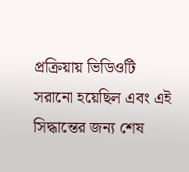প্রক্রিয়ায় ভিডিওটি সরানো হয়েছিল এবং এই সিদ্ধান্তের জন্য শেষ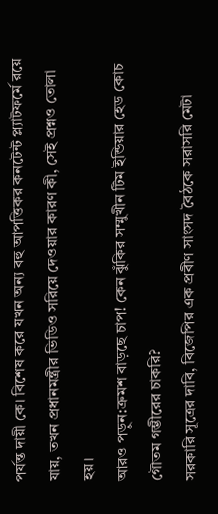পর্যন্ত দায়ী কে। বিশেষ করে যখন অন্য বহু আপত্তিকর কনটেন্ট প্ল্যাটফর্মে রয়ে যায়, তখন প্রধানমন্ত্রীর ভিডিও সরিয়ে দেওয়ার কারণ কী, সেই প্রশ্নও তোলা হয়।
আরও পড়ুন:ক্রমশ বাড়ছে চাপ! কেন ঝুঁকির সম্মুখীন টিম ইন্ডিয়ার হেড কোচ গৌতম গম্ভীরের চাকরি?
সরকারি সূত্রের দাবি, বিজেপির এক প্রবীণ সাংসদ বৈঠকে সরাসরি মেটা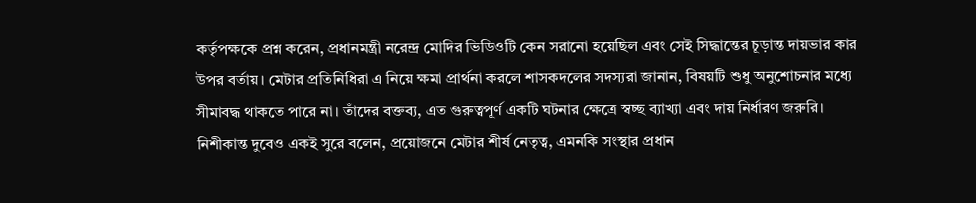কর্তৃপক্ষকে প্রশ্ন করেন, প্রধানমন্ত্রী নরেন্দ্র মোদির ভিডিওটি কেন সরানো হয়েছিল এবং সেই সিদ্ধান্তের চূড়ান্ত দায়ভার কার উপর বর্তায়। মেটার প্রতিনিধিরা এ নিয়ে ক্ষমা প্রার্থনা করলে শাসকদলের সদস্যরা জানান, বিষয়টি শুধু অনুশোচনার মধ্যে সীমাবদ্ধ থাকতে পারে না। তাঁদের বক্তব্য, এত গুরুত্বপূর্ণ একটি ঘটনার ক্ষেত্রে স্বচ্ছ ব্যাখ্যা এবং দায় নির্ধারণ জরুরি। নিশীকান্ত দুবেও একই সুরে বলেন, প্রয়োজনে মেটার শীর্ষ নেতৃত্ব, এমনকি সংস্থার প্রধান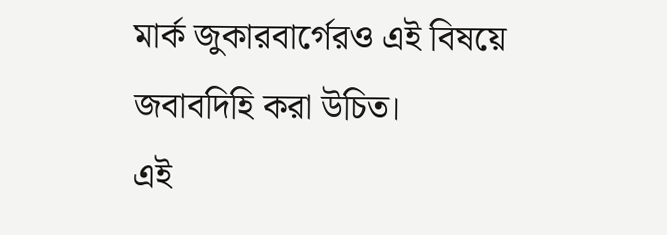মার্ক জুকারবার্গেরও এই বিষয়ে জবাবদিহি করা উচিত।
এই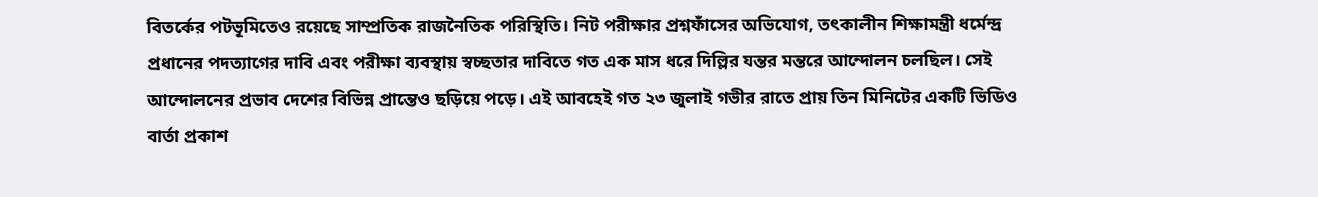বিতর্কের পটভূমিতেও রয়েছে সাম্প্রতিক রাজনৈতিক পরিস্থিতি। নিট পরীক্ষার প্রশ্নফাঁসের অভিযোগ, তৎকালীন শিক্ষামন্ত্রী ধর্মেন্দ্র প্রধানের পদত্যাগের দাবি এবং পরীক্ষা ব্যবস্থায় স্বচ্ছতার দাবিতে গত এক মাস ধরে দিল্লির যন্তর মন্তরে আন্দোলন চলছিল। সেই আন্দোলনের প্রভাব দেশের বিভিন্ন প্রান্তেও ছড়িয়ে পড়ে। এই আবহেই গত ২৩ জুলাই গভীর রাতে প্রায় তিন মিনিটের একটি ভিডিও বার্তা প্রকাশ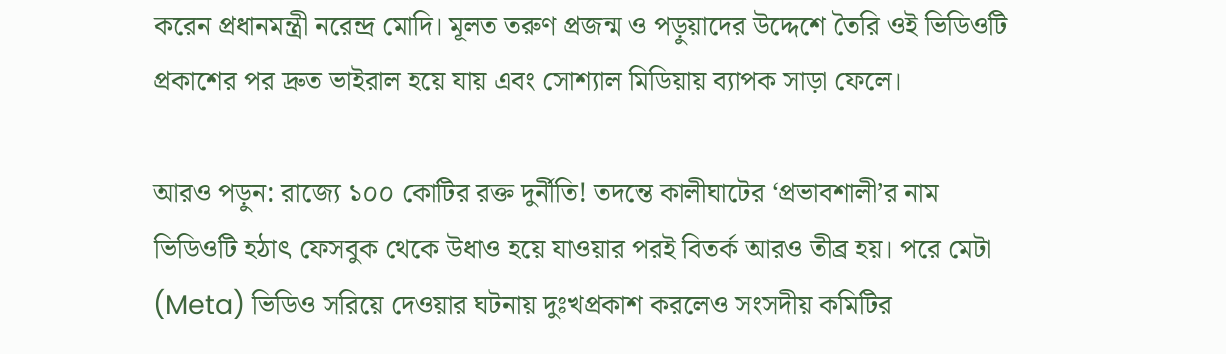করেন প্রধানমন্ত্রী নরেন্দ্র মোদি। মূলত তরুণ প্রজন্ম ও পড়ুয়াদের উদ্দেশে তৈরি ওই ভিডিওটি প্রকাশের পর দ্রুত ভাইরাল হয়ে যায় এবং সোশ্যাল মিডিয়ায় ব্যাপক সাড়া ফেলে।

আরও পড়ুন: রাজ্যে ১০০ কোটির রক্ত দুর্নীতি! তদন্তে কালীঘাটের ‘প্রভাবশালী’র নাম
ভিডিওটি হঠাৎ ফেসবুক থেকে উধাও হয়ে যাওয়ার পরই বিতর্ক আরও তীব্র হয়। পরে মেটা (Meta) ভিডিও সরিয়ে দেওয়ার ঘটনায় দুঃখপ্রকাশ করলেও সংসদীয় কমিটির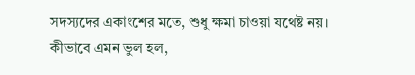সদস্যদের একাংশের মতে, শুধু ক্ষমা চাওয়া যথেষ্ট নয়। কীভাবে এমন ভুল হল,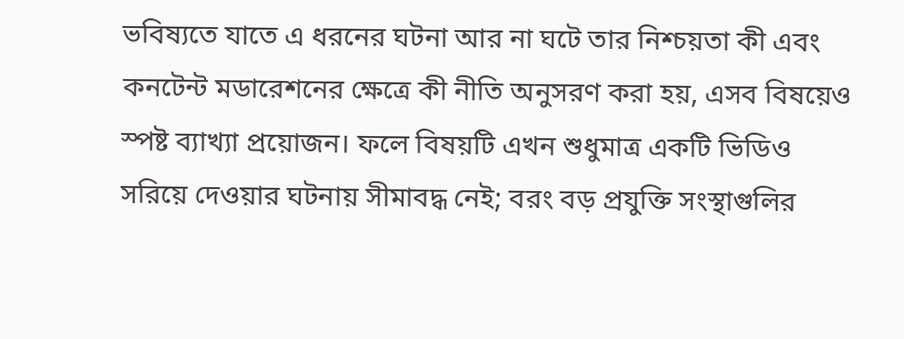ভবিষ্যতে যাতে এ ধরনের ঘটনা আর না ঘটে তার নিশ্চয়তা কী এবং কনটেন্ট মডারেশনের ক্ষেত্রে কী নীতি অনুসরণ করা হয়, এসব বিষয়েও স্পষ্ট ব্যাখ্যা প্রয়োজন। ফলে বিষয়টি এখন শুধুমাত্র একটি ভিডিও সরিয়ে দেওয়ার ঘটনায় সীমাবদ্ধ নেই; বরং বড় প্রযুক্তি সংস্থাগুলির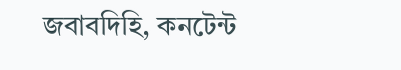জবাবদিহি, কনটেন্ট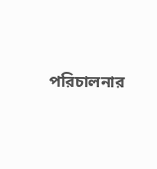পরিচালনার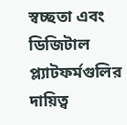স্বচ্ছতা এবং ডিজিটাল প্ল্যাটফর্মগুলির দায়িত্ব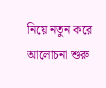নিয়ে নতুন করে আলোচনা শুরু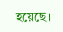হয়েছে।